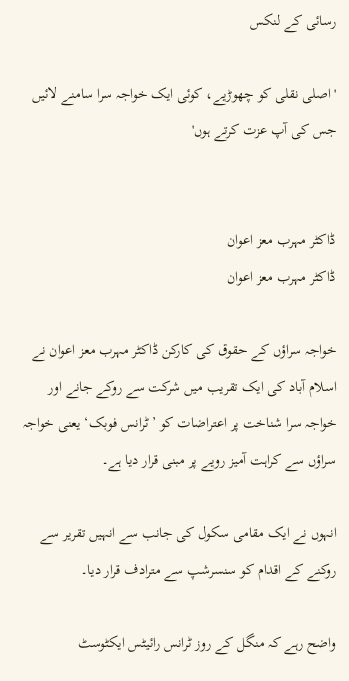رسائی کے لنکس

'اصلی نقلی کو چھوڑیے، کوئی ایک خواجہ سرا سامنے لائیں جس کی آپ عزت کرتے ہوں'


ڈاکٹر مہرب معز اعوان
ڈاکٹر مہرب معز اعوان

خواجہ سراؤں کے حقوق کی کارکن ڈاکٹر مہرب معز اعوان نے اسلام آباد کی ایک تقریب میں شرکت سے روکے جانے اور خواجہ سرا شناخت پر اعتراضات کو ’ٹرانس فوبک‘ یعنی خواجہ سراؤں سے کراہت آمیز رویے پر مبنی قرار دیا ہے۔

انہوں نے ایک مقامی سکول کی جانب سے انہیں تقریر سے روکنے کے اقدام کو سنسرشپ سے مترادف قرار دیا۔

واضح رہے کہ منگل کے روز ٹرانس رائیٹس ایکٹوسٹ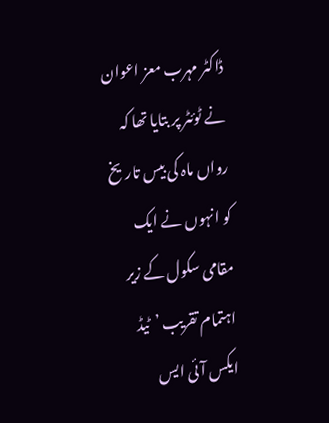ڈاکٹر مہرب معز اعوان نے ٹوئٹر پر بتایا تھا کہ رواں ماہ کی بیس تاریخ کو انہوں نے ایک مقامی سکول کے زیر اہتمام تقریب ’ٹیڈ ایکس آئی ایس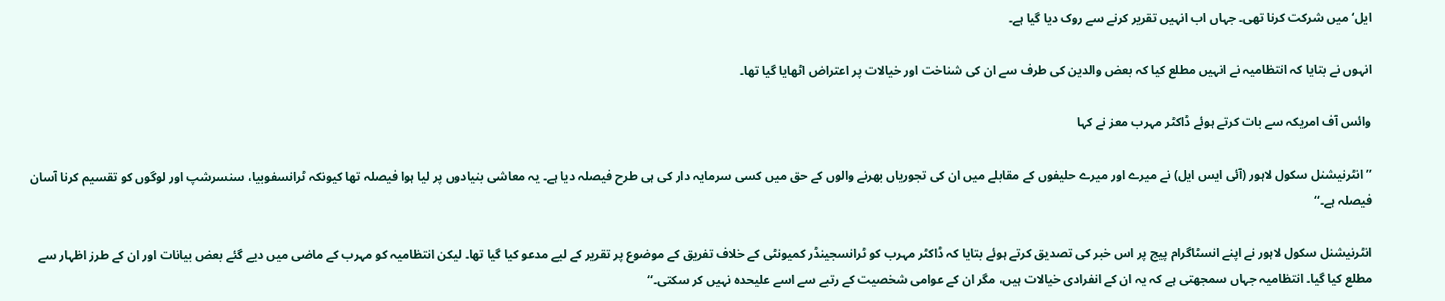ایل‘ میں شرکت کرنا تھی۔ جہاں اب انہیں تقریر کرنے سے روک دیا گیا ہے۔

انہوں نے بتایا کہ انتظامیہ نے انہیں مطلع کیا کہ بعض والدین کی طرف سے ان کی شناخت اور خیالات پر اعتراض اٹھایا گیا تھا۔

وائس آف امریکہ سے بات کرتے ہوئے ڈاکٹر مہرب معز نے کہا

’’انٹرنیشنل سکول لاہور (آئی ایس ایل) نے میرے اور میرے حلیفوں کے مقابلے میں ان کی تجوریاں بھرنے والوں کے حق میں کسی سرمایہ دار کی ہی طرح فیصلہ دیا ہے۔ یہ معاشی بنیادوں پر لیا ہوا فیصلہ تھا کیونکہ ٹرانسفوبیا، سنسرشپ اور لوگوں کو تقسیم کرنا آسان فیصلہ ہے۔‘‘

انٹرنیشنل سکول لاہور نے اپنے انسٹاگرام پیج پر اس خبر کی تصدیق کرتے ہوئے بتایا کہ ڈاکٹر مہرب کو ٹرانسجینڈر کمیونٹی کے خلاف تفریق کے موضوع پر تقریر کے لیے مدعو کیا گیا تھا۔ لیکن انتظامیہ کو مہرب کے ماضی میں دیے گئے بعض بیانات اور ان کے طرز اظہار سے مطلع کیا گیا۔ انتظامیہ جہاں سمجھتی ہے کہ یہ ان کے انفرادی خیالات ہیں، مگر ان کے عوامی شخصیت کے رتبے سے اسے علیحدہ نہیں کر سکتی۔‘‘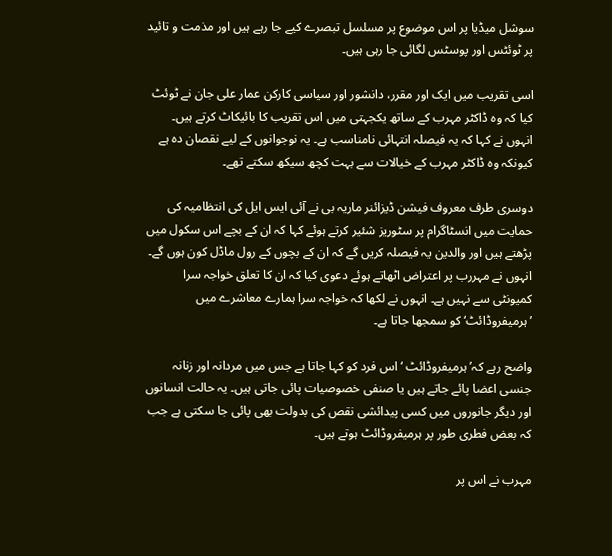سوشل میڈیا پر اس موضوع پر مسلسل تبصرے کیے جا رہے ہیں اور مذمت و تائید پر ٹوئٹس اور پوسٹس لگائی جا رہی ہیں۔

اسی تقریب میں ایک اور مقرر، دانشور اور سیاسی کارکن عمار علی جان نے ٹوئٹ کیا کہ وہ ڈاکٹر مہرب کے ساتھ یکجہتی میں اس تقریب کا بائیکاٹ کرتے ہیں۔ انہوں نے کہا کہ یہ فیصلہ انتہائی نامناسب ہے۔ یہ نوجوانوں کے لیے نقصان دہ ہے کیونکہ وہ ڈاکٹر مہرب کے خیالات سے بہت کچھ سیکھ سکتے تھے۔

دوسری طرف معروف فیشن ڈیزائنر ماریہ بی نے آئی ایس ایل کی انتظامیہ کی حمایت میں انسٹاگرام پر سٹوریز شئیر کرتے ہوئے کہا کہ ان کے بچے اس سکول میں پڑھتے ہیں اور والدین یہ فیصلہ کریں گے کہ ان کے بچوں کے رول ماڈل کون ہوں گے۔ انہوں نے مہررب پر اعتراض اٹھاتے ہوئے دعوی کیا کہ ان کا تعلق خواجہ سرا کمیونٹی سے نہیں ہے۔ انہوں نے لکھا کہ خواجہ سرا ہمارے معاشرے میں ’ہرمیفروڈائٹ‘ کو سمجھا جاتا ہے۔

واضح رہے کہ’ ہرمیفروڈائٹ ‘ اس فرد کو کہا جاتا ہے جس میں مردانہ اور زنانہ جنسی اعضا پائے جاتے ہیں یا صنفی خصوصیات پائی جاتی ہیں۔ یہ حالت انسانوں اور دیگر جانوروں میں کسی پیدائشی نقص کی بدولت بھی پائی جا سکتی ہے جب کہ بعض فطری طور پر ہرمیفروڈائٹ ہوتے ہیں۔

مہرب نے اس پر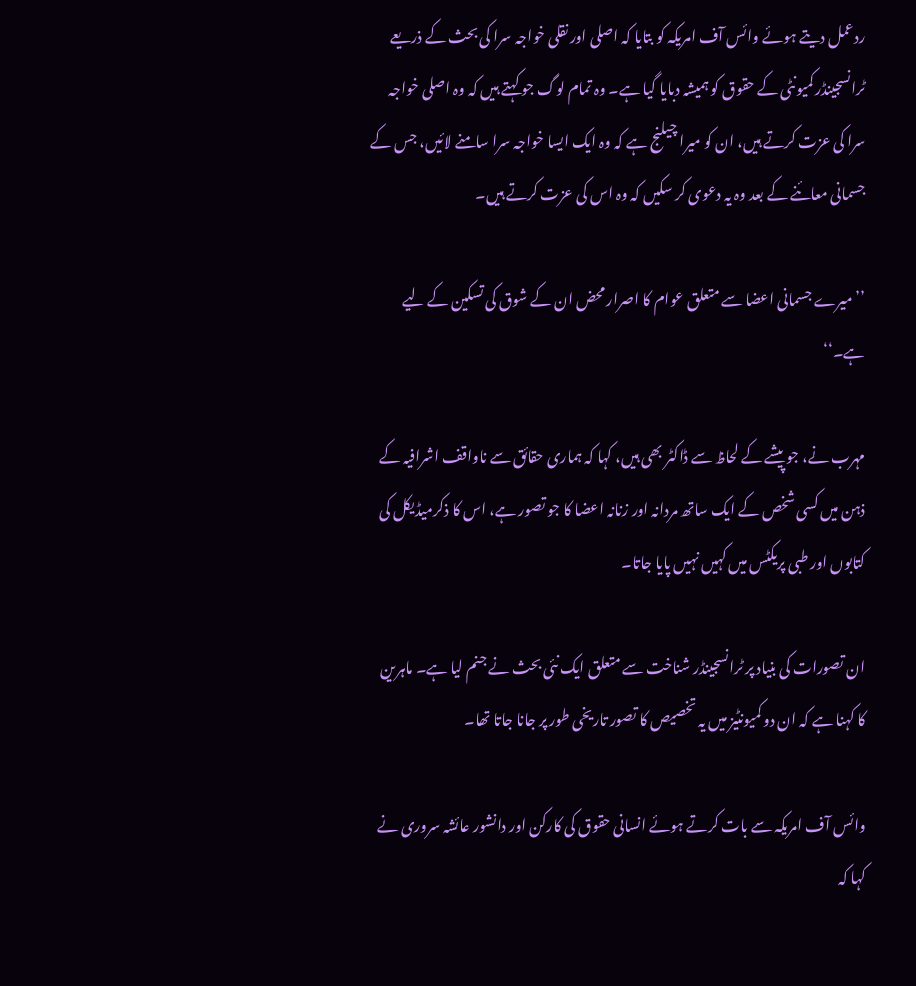ردعمل دیتے ہوئے وائس آف امریکہ کو بتایا کہ اصلی اور نقلی خواجہ سرا کی بحث کے ذریعے ٹرانسجینڈر کمیونٹی کے حقوق کو ہمیشہ دبایا گیا ہے۔ وہ تمام لوگ جو کہتے ہیں کہ وہ اصلی خواجہ سرا کی عزت کرتے ہیں، ان کو میرا چیلنج ہے کہ وہ ایک ایسا خواجہ سرا سامنے لائیں، جس کے جسمانی معائنے کے بعد وہ یہ دعوی کر سکیں کہ وہ اس کی عزت کرتے ہیں۔

’’ میرے جسمانی اعضا سے متعلق عوام کا اصرار محض ان کے شوق کی تسکین کے لیے ہے۔‘‘

مہرب نے، جو پیشے کے لحاظ سے ڈاکٹر بھی ہیں، کہا کہ ہماری حقائق سے ناواقف اشرافیہ کے ذہن میں کسی شخص کے ایک ساتھ مردانہ اور زنانہ اعضا کا جو تصور ہے، اس کا ذکرمیڈیکل کی کتابوں اور طبی پریکٹس میں کہیں نہیں پایا جاتا۔

ان تصورات کی بنیاد پر ٹرانسجینڈر شناخت سے متعلق ایک نئی بحث نے جنم لیا ہے۔ ماہرین کا کہنا ہے کہ ان دو کمیونٹیز میں یہ تخصیص کا تصور تاریخی طور پر جانا جاتا تھا۔

وائس آف امریکہ سے بات کرتے ہوئے انسانی حقوق کی کارکن اور دانشور عائشہ سروری نے کہا کہ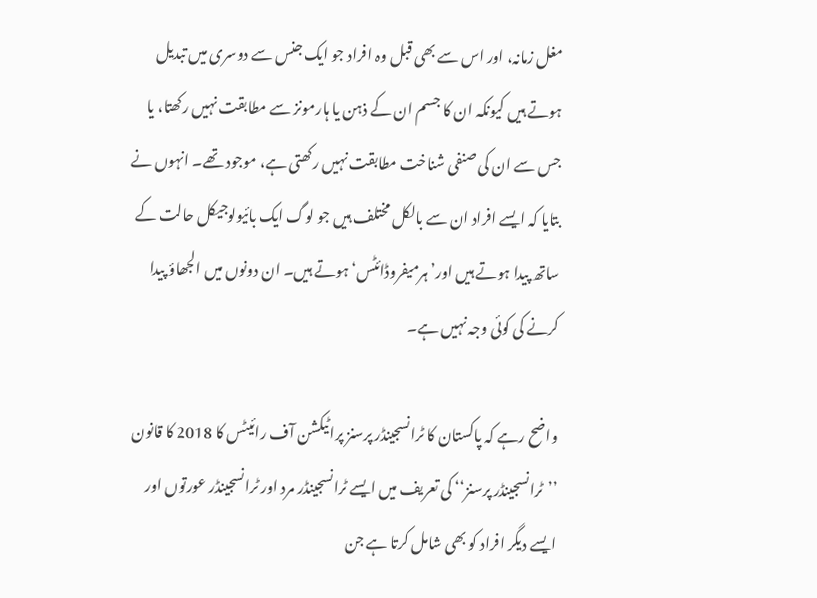مغل زمانہ، اور اس سے بھی قبل وہ افراد جو ایک جنس سے دوسری میں تبدیل ہوتے ہیں کیونکہ ان کا جسم ان کے ذہن یا ہارمونز سے مطابقت نہیں رکھتا، یا جس سے ان کی صنفی شناخت مطابقت نہیں رکھتی ہے، موجود تھے۔ انہوں نے بتایا کہ ایسے افراد ان سے بالکل مختلف ہیں جو لوگ ایک بائیولوجیکل حالت کے ساتھ پیدا ہوتے ہیں اور’ ہرمیفروڈائٹس‘ ہوتے ہیں۔ ان دونوں میں الجھاؤ پیدا کرنے کی کوئی وجہ نہیں ہے۔

واضح رہے کہ پاکستان کا ٹرانسجینڈر پرسنز پراٹیکشن آف رائیٹس کا 2018 کا قانون ’’ٹرانسجینڈر پرسنز‘‘ کی تعریف میں ایسے ٹرانسجینڈر مرد اور ٹرانسجینڈر عورتوں اور ایسے دیگر افراد کو بھی شامل کرتا ہے جن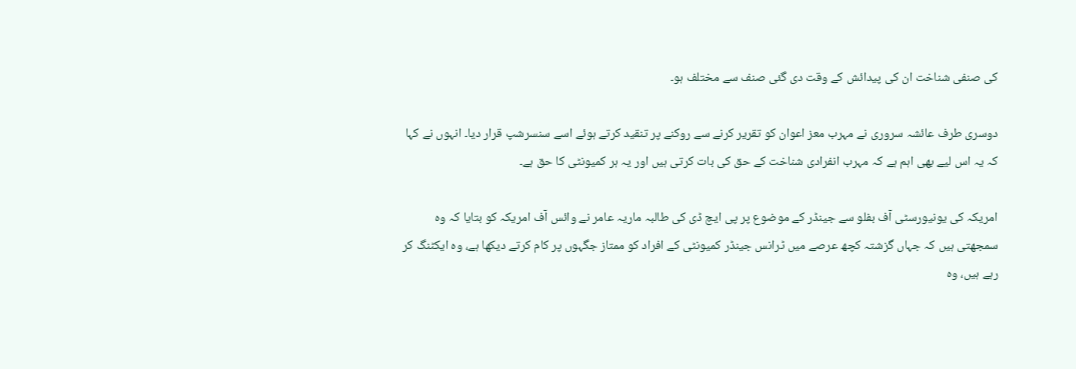کی صنفی شناخت ان کی پیدائش کے وقت دی گئی صنف سے مختلف ہو۔

دوسری طرف عائشہ سروری نے مہرب معز اعوان کو تقریر کرنے سے روکنے پر تنقید کرتے ہوئے اسے سنسرشپ قرار دیا۔ انہوں نے کہا کہ یہ اس لیے بھی اہم ہے کہ مہرب انفرادی شناخت کے حق کی بات کرتی ہیں اور یہ ہر کمیونٹی کا حق ہے۔

امریکہ کی یونیورسٹی آف بفلو سے جینڈر کے موضوع پر پی ایچ ڈی کی طالبہ ماریہ عامر نے وائس آف امریکہ کو بتایا کہ وہ سمجھتی ہیں کہ جہاں گزشتہ کچھ عرصے میں ٹرانس جینڈر کمیونٹی کے افراد کو ممتاز جگہوں پر کام کرتے دیکھا ہے، وہ ایکٹنگ کر رہے ہیں، وہ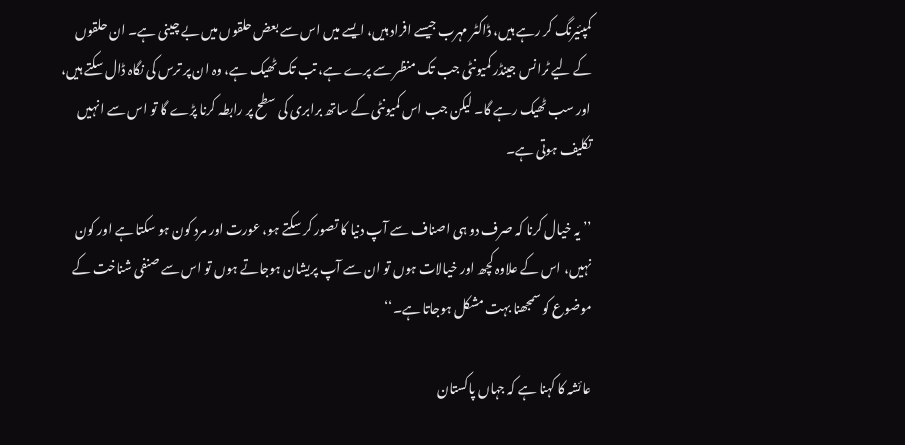کمپئیرنگ کر رہے ہیں، ڈاکٹر مہرب جیسے افراد ہیں، ایسے میں اس سے بعض حلقوں میں بے چینی ہے۔ ان حلقوں کے لیے ٹرانس جینڈر کمیونٹی جب تک منظر سے پرے ہے، تب تک ٹھیک ہے، وہ ان پر ترس کی نگاہ ڈال سکتے ہیں، اور سب ٹھیک رہے گا۔ لیکن جب اس کمیونٹی کے ساتھ برابری کی سطح پر رابطہ کرنا پڑے گا تو اس سے انہیں تکلیف ہوتی ہے۔

’’یہ خیال کرنا کہ صرف دو ہی اصناف سے آپ دنیا کا تصور کر سکتے ہو، عورت اور مرد کون ہو سکتا ہے اور کون نہیں، اس کے علاوہ کچھ اور خیالات ہوں تو ان سے آپ پریشان ہوجاتے ہوں تو اس سے صنفی شناخت کے موضوع کو سمجھنا بہت مشکل ہوجاتا ہے۔‘‘

عائشہ کا کہنا ہے کہ جہاں پاکستان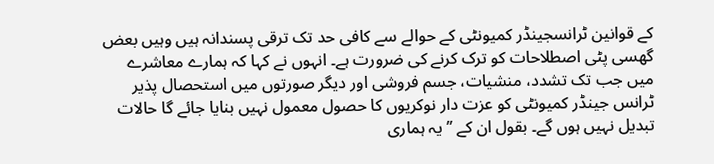کے قوانین ٹرانسجینڈر کمیونٹی کے حوالے سے کافی حد تک ترقی پسندانہ ہیں وہیں بعض گھسی پٹی اصطلاحات کو ترک کرنے کی ضرورت ہے۔ انہوں نے کہا کہ ہمارے معاشرے میں جب تک تشدد، منشیات، جسم فروشی اور دیگر صورتوں میں استحصال پذیر ٹرانس جینڈر کمیونٹی کو عزت دار نوکریوں کا حصول معمول نہیں بنایا جائے گا حالات تبدیل نہیں ہوں گے۔ بقول ان کے ’’یہ ہماری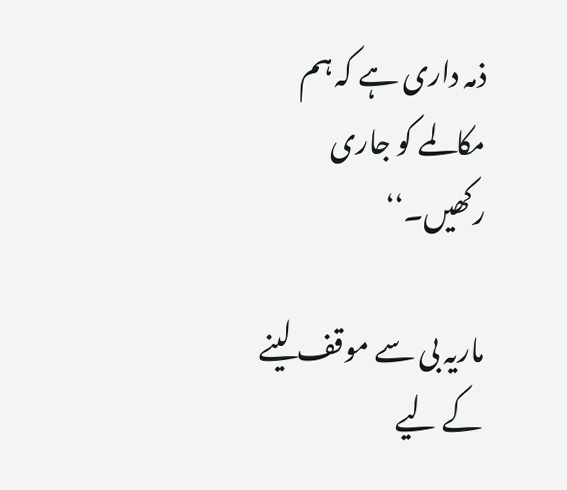ذمہ داری ہے کہ ہم مکالمے کو جاری رکھیں۔‘‘

ماریہ بی سے موقف لینے کے لیے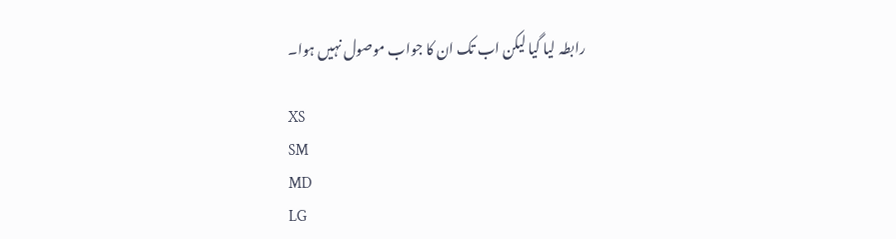رابطہ لیا گیا لیکن اب تک ان کا جواب موصول نہیں ہوا۔

XS
SM
MD
LG